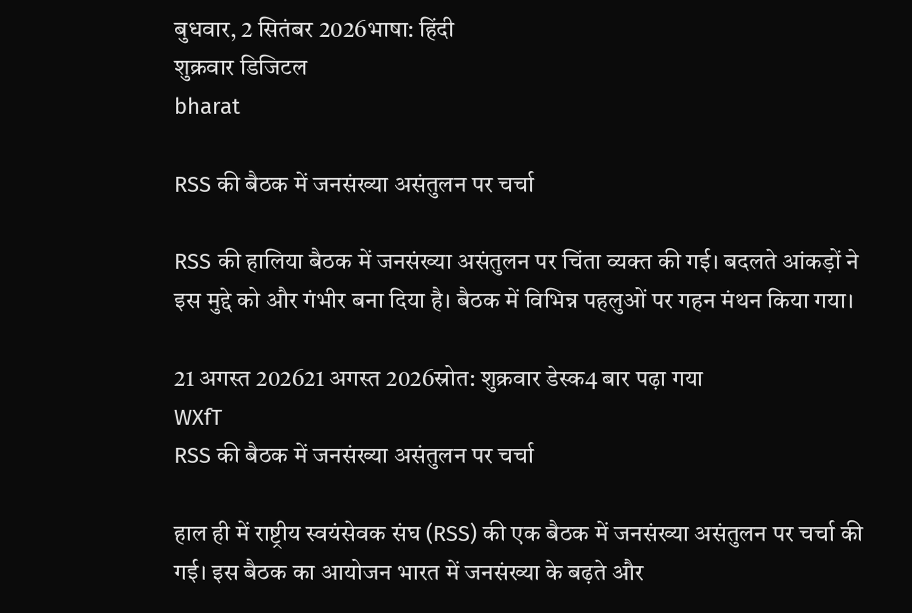बुधवार, 2 सितंबर 2026भाषा: हिंदी
शुक्रवार डिजिटल
bharat

RSS की बैठक में जनसंख्या असंतुलन पर चर्चा

RSS की हालिया बैठक में जनसंख्या असंतुलन पर चिंता व्यक्त की गई। बदलते आंकड़ों ने इस मुद्दे को और गंभीर बना दिया है। बैठक में विभिन्न पहलुओं पर गहन मंथन किया गया।

21 अगस्त 202621 अगस्त 2026स्रोत: शुक्रवार डेस्क4 बार पढ़ा गया
WXfT
RSS की बैठक में जनसंख्या असंतुलन पर चर्चा

हाल ही में राष्ट्रीय स्वयंसेवक संघ (RSS) की एक बैठक में जनसंख्या असंतुलन पर चर्चा की गई। इस बैठक का आयोजन भारत में जनसंख्या के बढ़ते और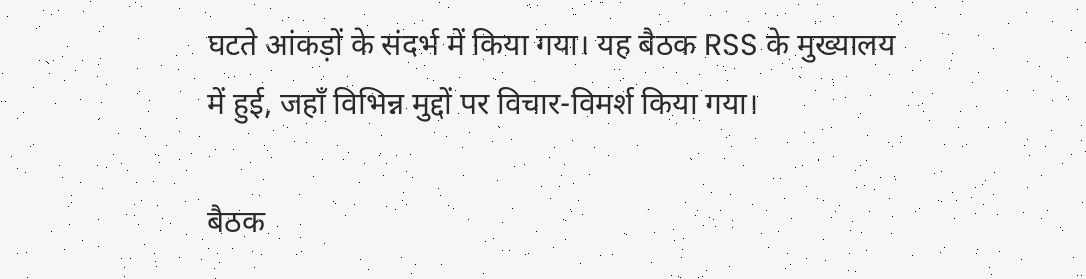घटते आंकड़ों के संदर्भ में किया गया। यह बैठक RSS के मुख्यालय में हुई, जहाँ विभिन्न मुद्दों पर विचार-विमर्श किया गया।

बैठक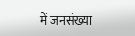में जनसंख्या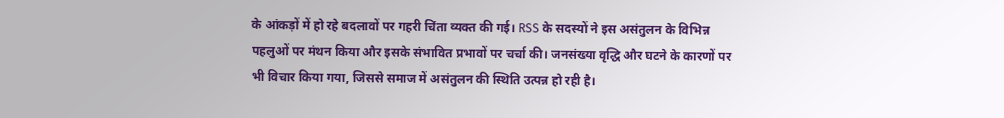के आंकड़ों में हो रहे बदलावों पर गहरी चिंता व्यक्त की गई। RSS के सदस्यों ने इस असंतुलन के विभिन्न पहलुओं पर मंथन किया और इसके संभावित प्रभावों पर चर्चा की। जनसंख्या वृद्धि और घटने के कारणों पर भी विचार किया गया, जिससे समाज में असंतुलन की स्थिति उत्पन्न हो रही है।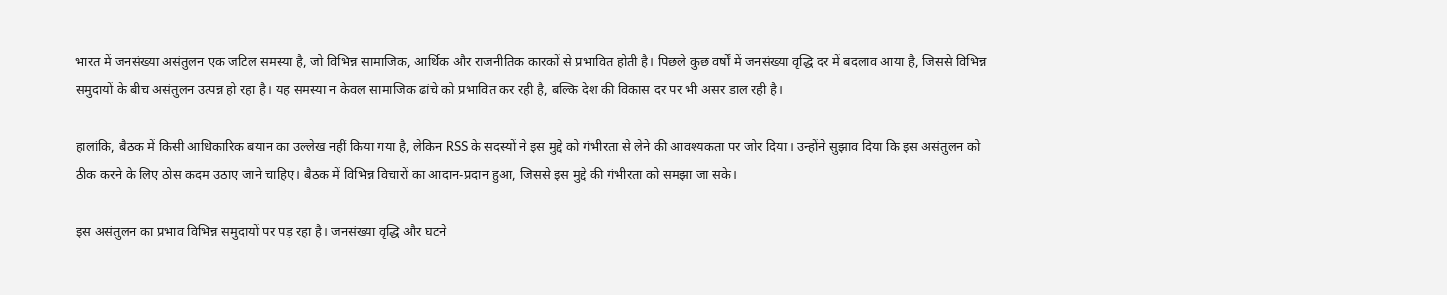भारत में जनसंख्या असंतुलन एक जटिल समस्या है, जो विभिन्न सामाजिक, आर्थिक और राजनीतिक कारकों से प्रभावित होती है। पिछले कुछ वर्षों में जनसंख्या वृद्धि दर में बदलाव आया है, जिससे विभिन्न समुदायों के बीच असंतुलन उत्पन्न हो रहा है। यह समस्या न केवल सामाजिक ढांचे को प्रभावित कर रही है, बल्कि देश की विकास दर पर भी असर डाल रही है।

हालांकि, बैठक में किसी आधिकारिक बयान का उल्लेख नहीं किया गया है, लेकिन RSS के सदस्यों ने इस मुद्दे को गंभीरता से लेने की आवश्यकता पर जोर दिया। उन्होंने सुझाव दिया कि इस असंतुलन को ठीक करने के लिए ठोस कदम उठाए जाने चाहिए। बैठक में विभिन्न विचारों का आदान-प्रदान हुआ, जिससे इस मुद्दे की गंभीरता को समझा जा सके।

इस असंतुलन का प्रभाव विभिन्न समुदायों पर पड़ रहा है। जनसंख्या वृद्धि और घटने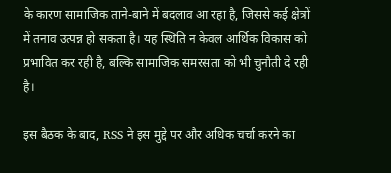के कारण सामाजिक ताने-बाने में बदलाव आ रहा है, जिससे कई क्षेत्रों में तनाव उत्पन्न हो सकता है। यह स्थिति न केवल आर्थिक विकास को प्रभावित कर रही है, बल्कि सामाजिक समरसता को भी चुनौती दे रही है।

इस बैठक के बाद, RSS ने इस मुद्दे पर और अधिक चर्चा करने का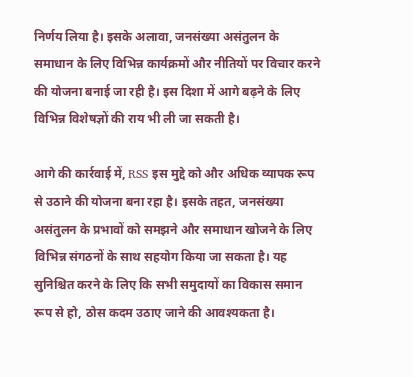निर्णय लिया है। इसके अलावा, जनसंख्या असंतुलन के समाधान के लिए विभिन्न कार्यक्रमों और नीतियों पर विचार करने की योजना बनाई जा रही है। इस दिशा में आगे बढ़ने के लिए विभिन्न विशेषज्ञों की राय भी ली जा सकती है।

आगे की कार्रवाई में, RSS इस मुद्दे को और अधिक व्यापक रूप से उठाने की योजना बना रहा है। इसके तहत, जनसंख्या असंतुलन के प्रभावों को समझने और समाधान खोजने के लिए विभिन्न संगठनों के साथ सहयोग किया जा सकता है। यह सुनिश्चित करने के लिए कि सभी समुदायों का विकास समान रूप से हो, ठोस कदम उठाए जाने की आवश्यकता है।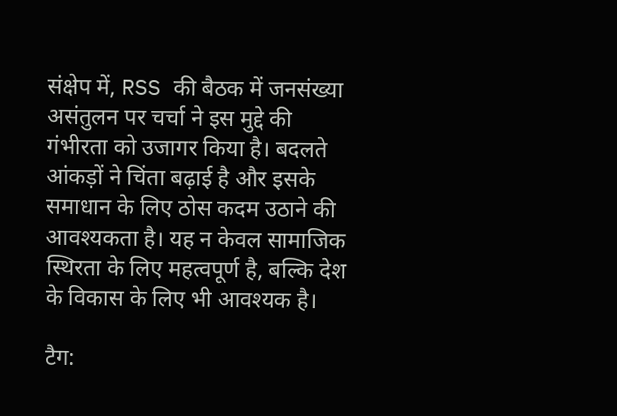संक्षेप में, RSS की बैठक में जनसंख्या असंतुलन पर चर्चा ने इस मुद्दे की गंभीरता को उजागर किया है। बदलते आंकड़ों ने चिंता बढ़ाई है और इसके समाधान के लिए ठोस कदम उठाने की आवश्यकता है। यह न केवल सामाजिक स्थिरता के लिए महत्वपूर्ण है, बल्कि देश के विकास के लिए भी आवश्यक है।

टैग: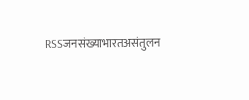RSSजनसंख्याभारतअसंतुलन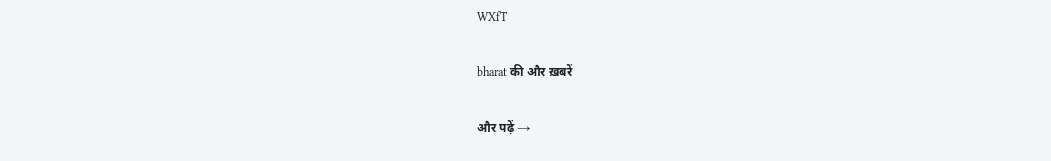WXfT

bharat की और ख़बरें

और पढ़ें →